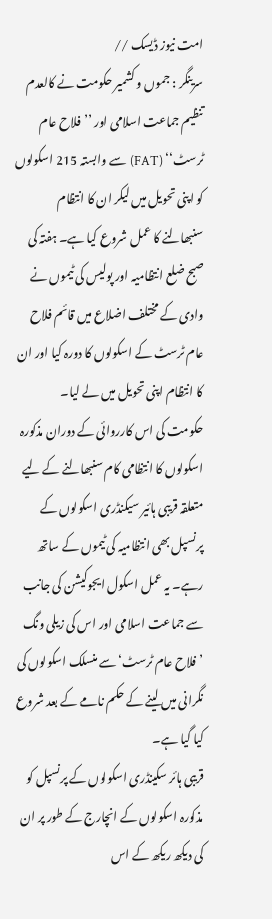امت نیوز ڈیسک //
سرینگر : جموں و کشمیر حکومت نے کالعدم تنظیم جماعت اسلامی اور ’’فلاح عام ٹرسٹ‘‘ (FAT) سے وابستہ 215 اسکولوں کو اپنی تحویل میں لیکر ان کا انتظام سنبھالنے کا عمل شروع کیا ہے۔ ہفتہ کی صبح ضلع انتظامیہ اور پولیس کی ٹیموں نے وادی کے مختلف اضلاع میں قائم فلاح عام ٹرسٹ کے اسکولوں کا دورہ کیا اور ان کا انتظام اپنی تحویل میں لے لیا۔
حکومت کی اس کارروائی کے دوران مذکورہ اسکولوں کا انتظامی کام سنبھالنے کے لیے متعلقہ قریبی ہائیر سیکنڈری اسکولوں کے پرنسپل بھی انتظامیہ کی ٹیموں کے ساتھ رہے۔ یہ عمل اسکول ایجوکیشن کی جانب سے جماعت اسلامی اور اس کی زیلی ونگ ’فلاح عام ٹرسٹ‘ سے منسلک اسکولوں کی نگرانی میں لینے کے حکم نامے کے بعد شروع کیا گیا ہے۔
قریبی ہائر سکینڈری اسکولوں کے پرنسپل کو مذکورہ اسکولوں کے انچارج کے طور پر ان کی دیکھ ریکھ کے اس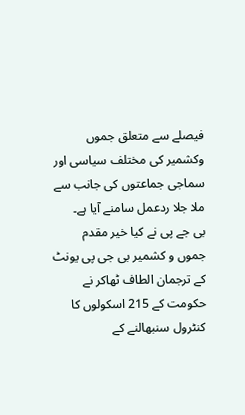فیصلے سے متعلق جموں وکشمیر کی مختلف سیاسی اور سماجی جماعتوں کی جانب سے ملا جلا ردعمل سامنے آیا ہے۔
بی جے پی نے کیا خیر مقدم
جموں و کشمیر بی جی پی یونٹ کے ترجمان الطاف ٹھاکر نے حکومت کے 215 اسکولوں کا کنٹرول سنبھالنے کے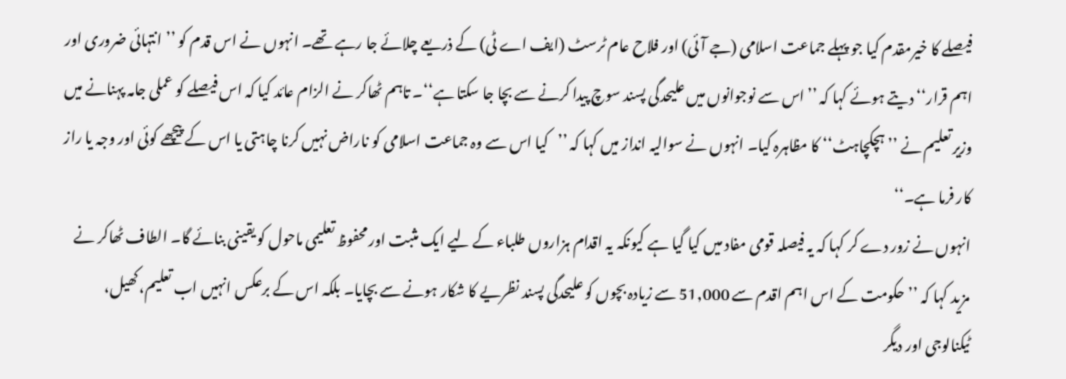فیصلے کا خیرمقدم کیا جو پہلے جماعت اسلامی (جے آئی) اور فلاح عام ٹرسٹ (ایف اے ٹی) کے ذریعے چلائے جا رہے تھے۔ انہوں نے اس قدم کو ’’انتہائی ضروری اور اہم قرار‘‘ دیتے ہوئے کہا کہ ’’اس سے نوجوانوں میں علیحدگی پسند سوچ پیدا کرنے سے بچا جا سکتا ہے‘‘۔ تاہم ٹھاکر نے الزام عائد کیا کہ اس فیصلے کو عملی جامہ پہنانے میں وزیر تعلیم نے ’’ہچکچاہٹ‘‘ کا مظاہرہ کیا۔ انہوں نے سوالیہ انداز میں کہا کہ ’’کیا اس سے وہ جماعت اسلامی کو ناراض نہیں کرنا چاہتی یا اس کے پیچھے کوئی اور وجہ یا راز کار فرما ہے۔‘‘
انہوں نے زور دے کر کہا کہ یہ فیصلہ قومی مفاد میں کیا گیا ہے کیونکہ یہ اقدام ہزاروں طلباء کے لیے ایک مثبت اور محفوظ تعلیمی ماحول کو یقینی بنائے گا۔ الطاف ٹھاکر نے مزید کہا کہ ’’حکومت کے اس اہم اقدم سے 51,000 سے زیادہ بچوں کو علیحدگی پسند نظریے کا شکار ہونے سے بچایا۔ بلکہ اس کے برعکس انہیں اب تعلیم، کھیل، ٹیکنالوجی اور دیگر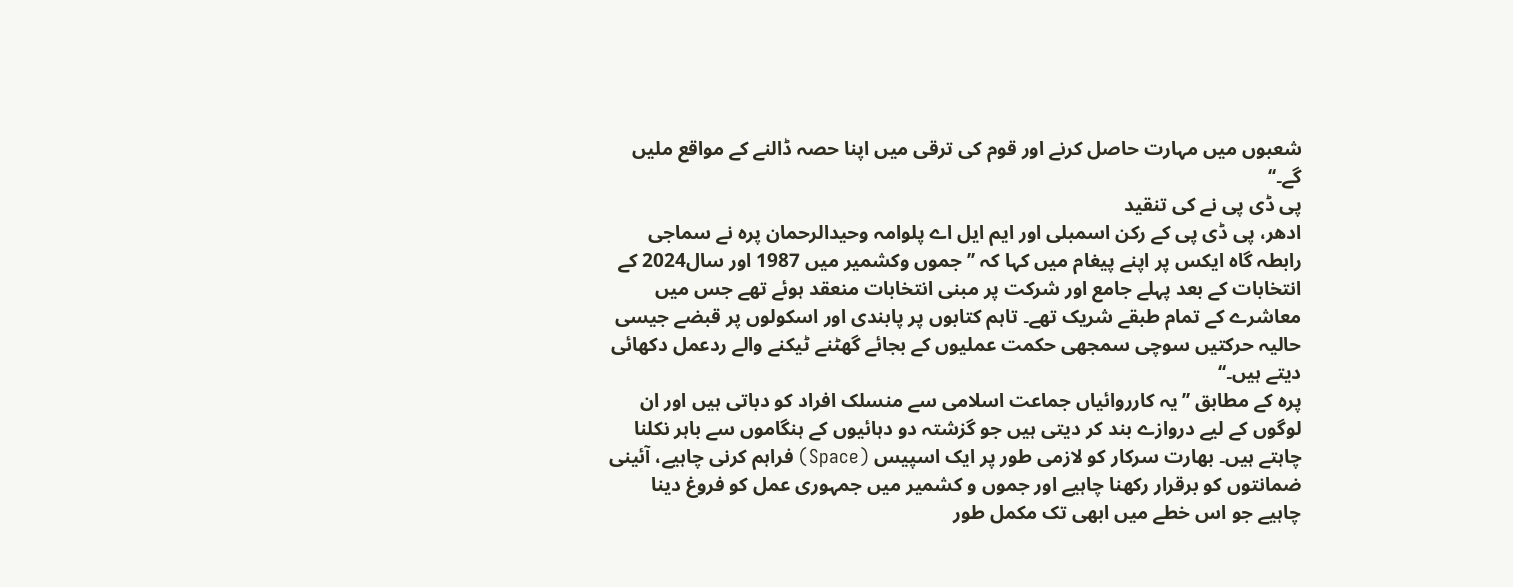شعبوں میں مہارت حاصل کرنے اور قوم کی ترقی میں اپنا حصہ ڈالنے کے مواقع ملیں گے۔‘‘
پی ڈی پی نے کی تنقید
ادھر، پی ڈی پی کے رکن اسمبلی اور ایم ایل اے پلوامہ وحیدالرحمان پرہ نے سماجی رابطہ گاہ ایکس پر اپنے پیغام میں کہا کہ ’’جموں وکشمیر میں 1987 اور سال2024 کے انتخابات کے بعد پہلے جامع اور شرکت پر مبنی انتخابات منعقد ہوئے تھے جس میں معاشرے کے تمام طبقے شریک تھے۔ تاہم کتابوں پر پابندی اور اسکولوں پر قبضے جیسی حالیہ حرکتیں سوچی سمجھی حکمت عملیوں کے بجائے گھٹنے ٹیکنے والے ردعمل دکھائی دیتے ہیں۔‘‘
پرہ کے مطابق ’’یہ کارروائیاں جماعت اسلامی سے منسلک افراد کو دباتی ہیں اور ان لوگوں کے لیے دروازے بند کر دیتی ہیں جو گزشتہ دو دہائیوں کے ہنگاموں سے باہر نکلنا چاہتے ہیں۔ بھارت سرکار کو لازمی طور پر ایک اسپیس (Space) فراہم کرنی چاہیے، آئینی ضمانتوں کو برقرار رکھنا چاہیے اور جموں و کشمیر میں جمہوری عمل کو فروغ دینا چاہیے جو اس خطے میں ابھی تک مکمل طور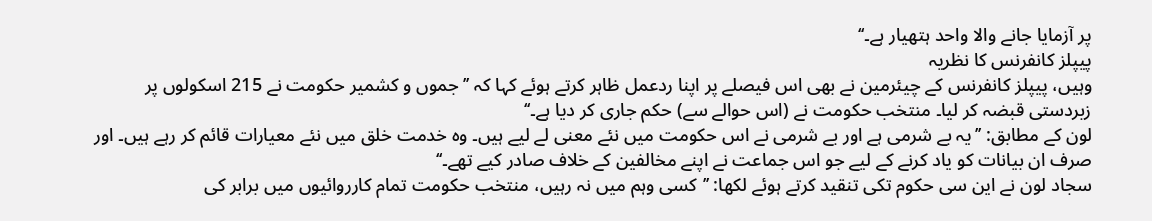پر آزمایا جانے والا واحد ہتھیار ہے۔‘‘
پیپلز کانفرنس کا نظریہ
وہیں، پیپلز کانفرنس کے چیئرمین نے بھی اس فیصلے پر اپنا ردعمل ظاہر کرتے ہوئے کہا کہ ’’جموں و کشمیر حکومت نے 215 اسکولوں پر زبردستی قبضہ کر لیا۔ منتخب حکومت نے (اس حوالے سے) حکم جاری کر دیا ہے۔‘‘
لون کے مطابق: ’’یہ بے شرمی ہے اور بے شرمی نے اس حکومت میں نئے معنی لے لیے ہیں۔ وہ خدمت خلق میں نئے معیارات قائم کر رہے ہیں۔ اور صرف ان بیانات کو یاد کرنے کے لیے جو اس جماعت نے اپنے مخالفین کے خلاف صادر کیے تھے۔‘‘
سجاد لون نے این سی حکوم تکی تنقید کرتے ہوئے لکھا: ’’کسی وہم میں نہ رہیں، منتخب حکومت تمام کارروائیوں میں برابر کی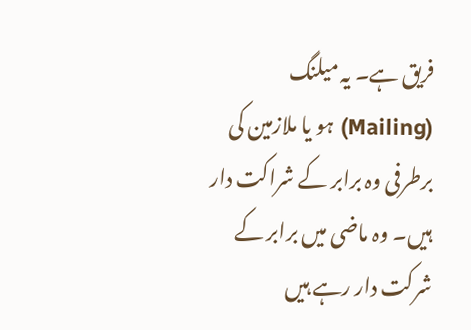فریق ہے۔ یہ میلنگ (Mailing) ہو یا ملازمین کی برطرفی وہ برابر کے شراکت دار ہیں۔ وہ ماضی میں برابر کے شرکت دار رہے ہیں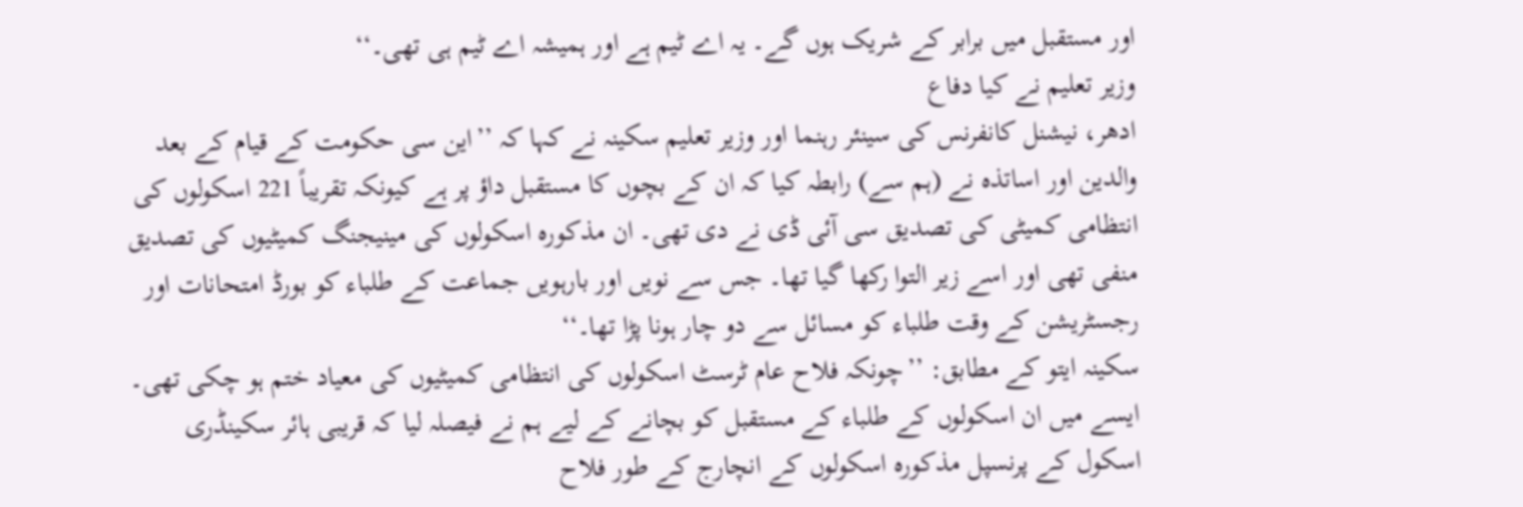اور مستقبل میں برابر کے شریک ہوں گے۔ یہ اے ٹیم ہے اور ہمیشہ اے ٹیم ہی تھی۔‘‘
وزیر تعلیم نے کیا دفاع
ادھر، نیشنل کانفرنس کی سینئر رہنما اور وزیر تعلیم سکینہ نے کہا کہ ’’این سی حکومت کے قیام کے بعد والدین اور اساتذہ نے (ہم سے) رابطہ کیا کہ ان کے بچوں کا مستقبل داؤ پر ہے کیونکہ تقریباً 221 اسکولوں کی انتظامی کمیٹی کی تصدیق سی آئی ڈی نے دی تھی۔ ان مذکورہ اسکولوں کی مینیجنگ کمیٹیوں کی تصدیق منفی تھی اور اسے زیر التوا رکھا گیا تھا۔ جس سے نویں اور بارہویں جماعت کے طلباء کو بورڈ امتحانات اور رجسٹریشن کے وقت طلباء کو مسائل سے دو چار ہونا پڑا تھا۔‘‘
سکینہ ایتو کے مطابق: ’’چونکہ فلاح عام ٹرسٹ اسکولوں کی انتظامی کمیٹیوں کی معیاد ختم ہو چکی تھی۔ ایسے میں ان اسکولوں کے طلباء کے مستقبل کو بچانے کے لیے ہم نے فیصلہ لیا کہ قریبی ہائر سکینڈری اسکول کے پرنسپل مذکورہ اسکولوں کے انچارج کے طور فلاح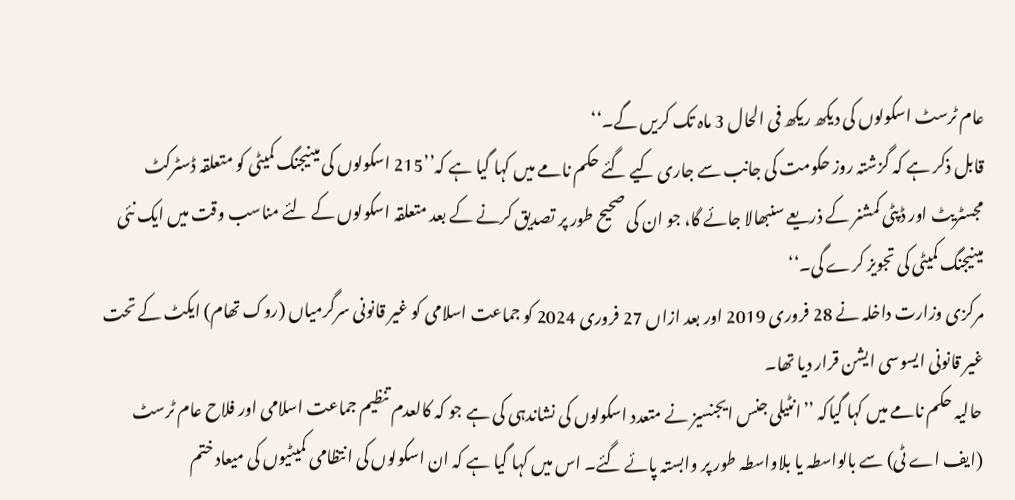عام ٹرسٹ اسکولوں کی دیکھ ریکھ فی الحال 3 ماہ تک کریں گے۔‘‘
قابل ذکر ہے کہ گزشتہ روز حکومت کی جانب سے جاری کیے گئے حکم نامے میں کہا گیا ہے کہ’’215 اسکولوں کی مینیجنگ کمیٹی کو متعلقہ ڈسٹرکٹ مجسٹریٹ اور ڈپٹی کمشنر کے ذریعے سنبھالا جائے گا، جو ان کی صحیح طور پر تصدیق کرنے کے بعد متعلقہ اسکولوں کے لئے مناسب وقت میں ایک نئی مینیجنگ کمیٹی کی تجویز کرے گی۔‘‘
مرکزی وزارت داخلہ نے 28 فروری 2019 اور بعد ازاں 27 فروری 2024 کو جماعت اسلامی کو غیر قانونی سرگرمیاں (روک تھام) ایکٹ کے تحت غیر قانونی ایسوسی ایشن قرار دیا تھا۔
حالیہ حکم نامے میں کہا گیاکہ ’’انٹیلی جنس ایجنسیز نے متعدد اسکولوں کی نشاندہی کی ہے جو کہ کالعدم تنظیم جماعت اسلامی اور فلاح عام ٹرسٹ (ایف اے ٹی) سے بالواسطہ یا بلاواسطہ طور پر وابستہ پائے گئے۔ اس میں کہا گیا ہے کہ ان اسکولوں کی انتظامی کمیٹیوں کی میعاد ختم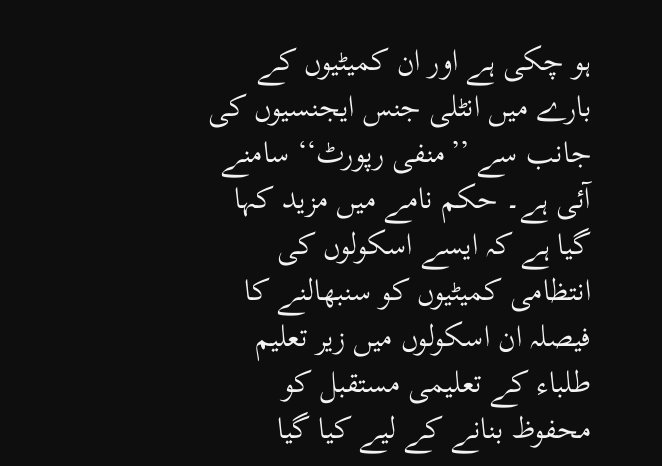ہو چکی ہے اور ان کمیٹیوں کے بارے میں انٹلی جنس ایجنسیوں کی جانب سے ’’منفی رپورٹ‘‘ سامنے آئی ہے۔ حکم نامے میں مزید کہا گیا ہے کہ ایسے اسکولوں کی انتظامی کمیٹیوں کو سنبھالنے کا فیصلہ ان اسکولوں میں زیر تعلیم طلباء کے تعلیمی مستقبل کو محفوظ بنانے کے لیے کیا گیا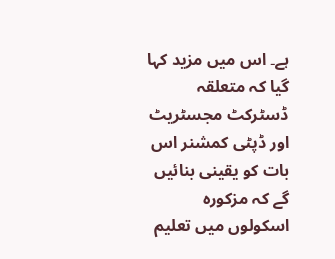ہے۔ اس میں مزید کہا گیا کہ متعلقہ ڈسٹرکٹ مجسٹریٹ اور ڈپٹی کمشنر اس بات کو یقینی بنائیں گے کہ مزکورہ اسکولوں میں تعلیم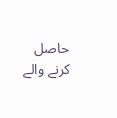حاصل کرنے والے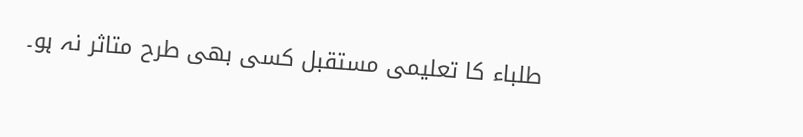طلباء کا تعلیمی مستقبل کسی بھی طرح متاثر نہ ہو۔